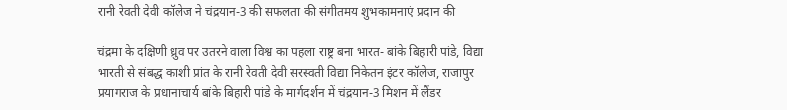रानी रेवती देवी कॉलेज ने चंद्रयान-3 की सफलता की संगीतमय शुभकामनाएं प्रदान की

चंद्रमा के दक्षिणी ध्रुव पर उतरने वाला विश्व का पहला राष्ट्र बना भारत- बांके बिहारी पांडे, विद्या भारती से संबद्ध काशी प्रांत के रानी रेवती देवी सरस्वती विद्या निकेतन इंटर कॉलेज, राजापुर प्रयागराज के प्रधानाचार्य बांके बिहारी पांडे के मार्गदर्शन में चंद्रयान-3 मिशन में लैंडर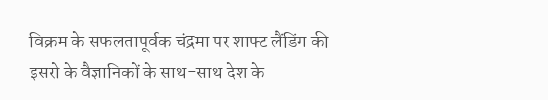विक्रम के सफलतापूर्वक चंद्रमा पर शाफ्ट लैंडिंग की इसरो के वैज्ञानिकों के साथ-साथ देश के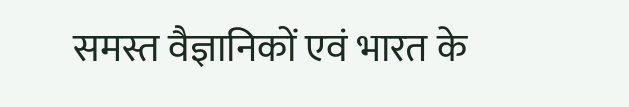समस्त वैज्ञानिकों एवं भारत के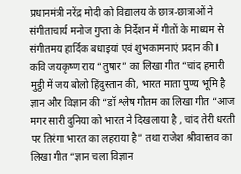प्रधानमंत्री नरेंद्र मोदी को विद्यालय के छात्र-छात्राओं ने संगीताचार्य मनोज गुप्ता के निर्देशन में गीतों के माध्यम से संगीतमय हार्दिक बधाइयां एवं शुभकामनाएं प्रदान की l
कवि जयकृष्ण राय “तुषार” का लिखा गीत “चांद हमारी मुट्ठी में जय बोलो हिंदुस्तान की, भारत माता पुण्य भूमि है ज्ञान और विज्ञान की “डॉ श्लेष गौतम का लिखा गीत “आज मगर सारी दुनिया को भारत ने दिखलाया है , चांद तेरी धरती पर तिरंगा भारत का लहराया है” तथा राजेश श्रीवास्तव का लिखा गीत “ज्ञान चला विज्ञान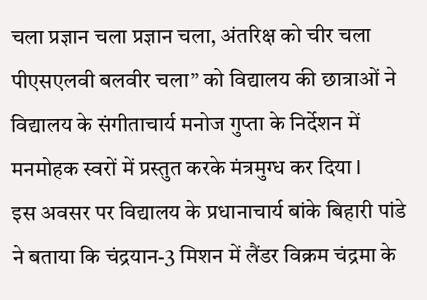चला प्रज्ञान चला प्रज्ञान चला, अंतरिक्ष को चीर चला पीएसएलवी बलवीर चला” को विद्यालय की छात्राओं ने विद्यालय के संगीताचार्य मनोज गुप्ता के निर्देशन में मनमोहक स्वरों में प्रस्तुत करके मंत्रमुग्ध कर दिया l
इस अवसर पर विद्यालय के प्रधानाचार्य बांके बिहारी पांडे ने बताया कि चंद्रयान-3 मिशन में लैंडर विक्रम चंद्रमा के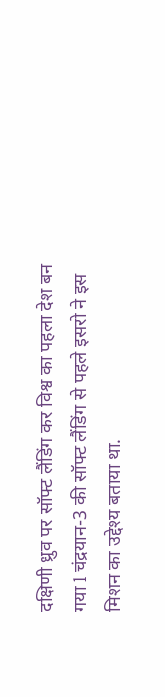दक्षिणी ध्रुव पर सॉफ्ट लैंडिंग कर विश्व का पहला देश बन गया l चंद्रयान-3 की सॉफ्ट लैंडिंग से पहले इसरो ने इस मिशन का उद्देश्य बताया था.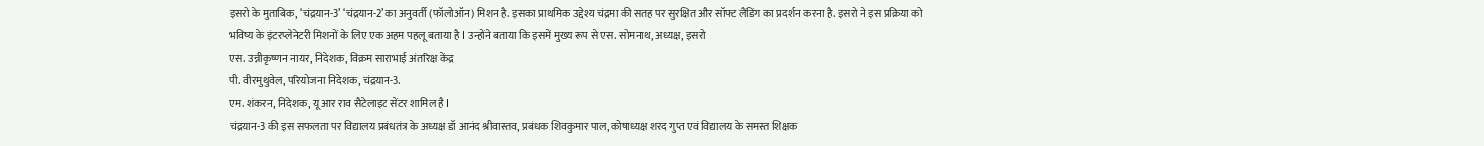इसरो के मुताबिक, ‘चंद्रयान-3’ ‘चंद्रयान-2’ का अनुवर्ती (फॉलोऑन) मिशन है. इसका प्राथमिक उद्देश्य चंद्रमा की सतह पर सुरक्षित और सॉफ्ट लैंडिंग का प्रदर्शन करना है. इसरो ने इस प्रक्रिया को भविष्य के इंटरप्लेनेटरी मिशनों के लिए एक अहम पहलू बताया है l उन्होंने बताया कि इसमें मुख्य रूप से एस. सोमनाथ, अध्यक्ष, इसरो
एस. उन्नीकृष्णन नायर, निदेशक, विक्रम साराभाई अंतरिक्ष केंद्र
पी. वीरमुथुवेल, परियोजना निदेशक, चंद्रयान-3.
एम. शंकरन, निदेशक, यू आर राव सैटेलाइट सेंटर शामिल है l
चंद्रयान-3 की इस सफलता पर विद्यालय प्रबंधतंत्र के अध्यक्ष डॉ आनंद श्रीवास्तव, प्रबंधक शिवकुमार पाल, कोषाध्यक्ष शरद गुप्त एवं विद्यालय के समस्त शिक्षक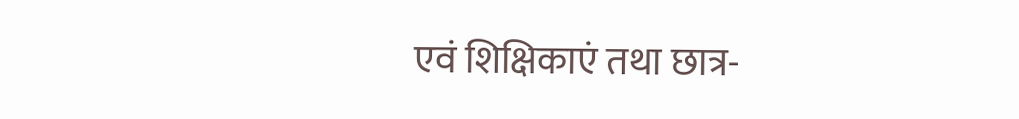एवं शिक्षिकाएं तथा छात्र-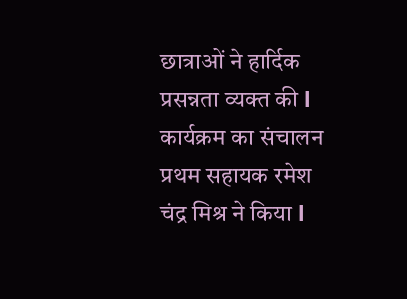छात्राओं ने हार्दिक प्रसन्नता व्यक्त की l कार्यक्रम का संचालन प्रथम सहायक रमेश चंद्र मिश्र ने किया l